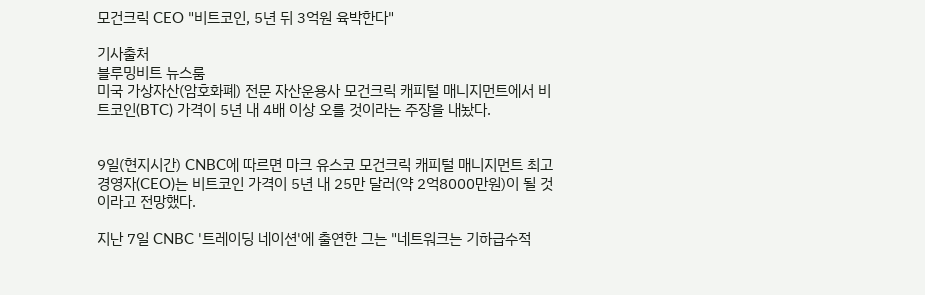모건크릭 CEO "비트코인, 5년 뒤 3억원 육박한다"

기사출처
블루밍비트 뉴스룸
미국 가상자산(암호화폐) 전문 자산운용사 모건크릭 캐피털 매니지먼트에서 비트코인(BTC) 가격이 5년 내 4배 이상 오를 것이라는 주장을 내놨다.


9일(현지시간) CNBC에 따르면 마크 유스코 모건크릭 캐피털 매니지먼트 최고경영자(CEO)는 비트코인 가격이 5년 내 25만 달러(약 2억8000만원)이 될 것이라고 전망했다.

지난 7일 CNBC '트레이딩 네이션'에 출연한 그는 "네트워크는 기하급수적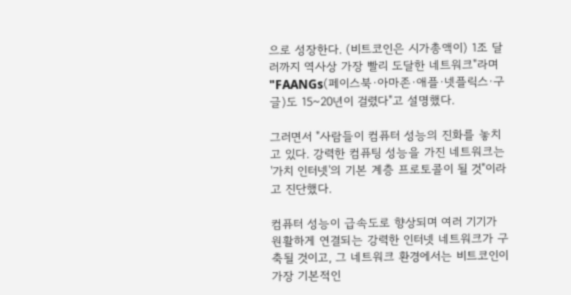으로 성장한다. (비트코인은 시가총액이) 1조 달러까지 역사상 가장 빨리 도달한 네트워크"라며 "FAANGs(페이스북·아마존·애플·넷플릭스·구글)도 15~20년이 걸렸다"고 설명했다.

그러면서 "사람들이 컴퓨터 성능의 진화를 놓치고 있다. 강력한 컴퓨팅 성능을 가진 네트워크는 '가치 인터넷'의 기본 계층 프로토콜이 될 것"이라고 진단했다.

컴퓨터 성능이 급속도로 향상되며 여러 기기가 원활하게 연결되는 강력한 인터넷 네트워크가 구축될 것이고, 그 네트워크 환경에서는 비트코인이 가장 기본적인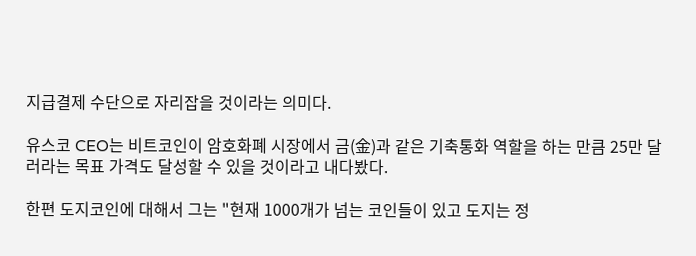지급결제 수단으로 자리잡을 것이라는 의미다.

유스코 CEO는 비트코인이 암호화폐 시장에서 금(金)과 같은 기축통화 역할을 하는 만큼 25만 달러라는 목표 가격도 달성할 수 있을 것이라고 내다봤다.

한편 도지코인에 대해서 그는 "현재 1000개가 넘는 코인들이 있고 도지는 정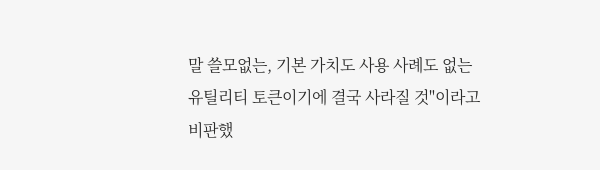말 쓸모없는, 기본 가치도 사용 사례도 없는 유틸리티 토큰이기에 결국 사라질 것"이라고 비판했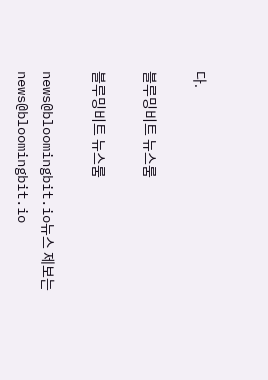다.

블루밍비트 뉴스룸

블루밍비트 뉴스룸

news@bloomingbit.io뉴스 제보는 news@bloomingbit.io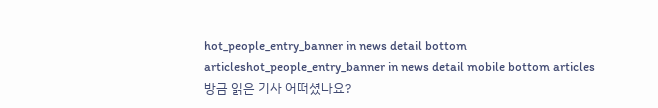hot_people_entry_banner in news detail bottom articleshot_people_entry_banner in news detail mobile bottom articles
방금 읽은 기사 어떠셨나요?